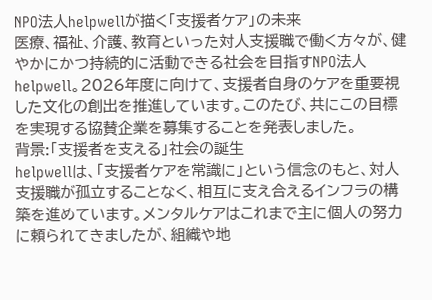NPO法人helpwellが描く「支援者ケア」の未来
医療、福祉、介護、教育といった対人支援職で働く方々が、健やかにかつ持続的に活動できる社会を目指すNPO法人helpwell。2026年度に向けて、支援者自身のケアを重要視した文化の創出を推進しています。このたび、共にこの目標を実現する協賛企業を募集することを発表しました。
背景:「支援者を支える」社会の誕生
helpwellは、「支援者ケアを常識に」という信念のもと、対人支援職が孤立することなく、相互に支え合えるインフラの構築を進めています。メンタルケアはこれまで主に個人の努力に頼られてきましたが、組織や地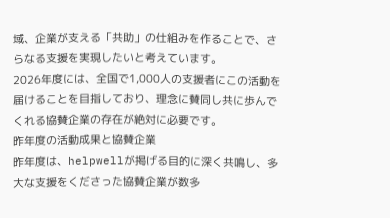域、企業が支える「共助」の仕組みを作ることで、さらなる支援を実現したいと考えています。
2026年度には、全国で1,000人の支援者にこの活動を届けることを目指しており、理念に賛同し共に歩んでくれる協賛企業の存在が絶対に必要です。
昨年度の活動成果と協賛企業
昨年度は、helpwellが掲げる目的に深く共鳴し、多大な支援をくださった協賛企業が数多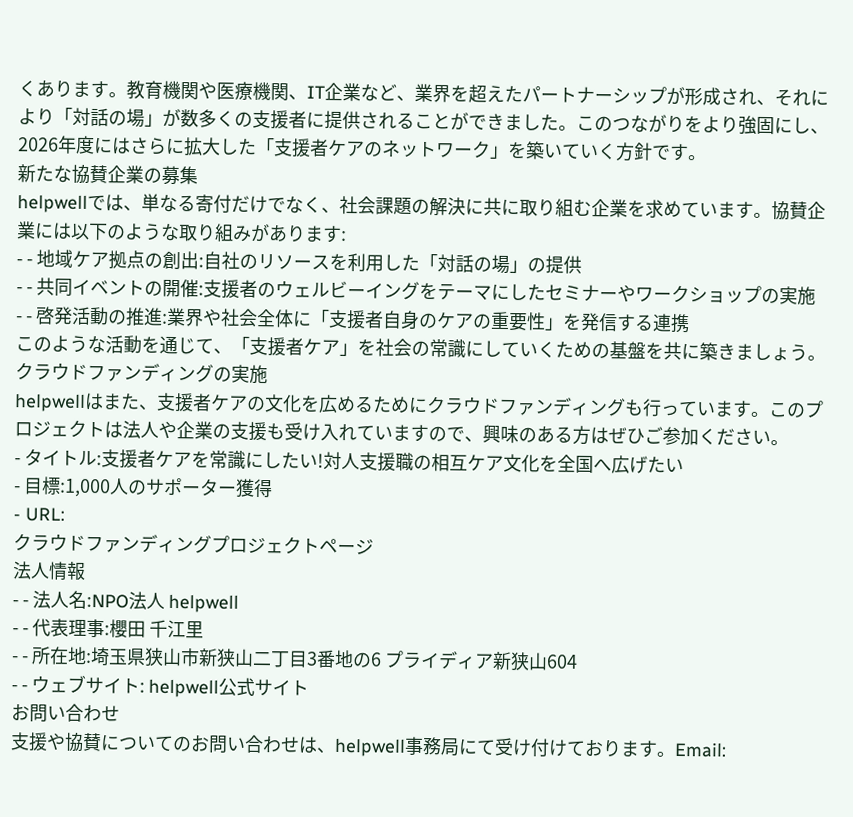くあります。教育機関や医療機関、IT企業など、業界を超えたパートナーシップが形成され、それにより「対話の場」が数多くの支援者に提供されることができました。このつながりをより強固にし、2026年度にはさらに拡大した「支援者ケアのネットワーク」を築いていく方針です。
新たな協賛企業の募集
helpwellでは、単なる寄付だけでなく、社会課題の解決に共に取り組む企業を求めています。協賛企業には以下のような取り組みがあります:
- - 地域ケア拠点の創出:自社のリソースを利用した「対話の場」の提供
- - 共同イベントの開催:支援者のウェルビーイングをテーマにしたセミナーやワークショップの実施
- - 啓発活動の推進:業界や社会全体に「支援者自身のケアの重要性」を発信する連携
このような活動を通じて、「支援者ケア」を社会の常識にしていくための基盤を共に築きましょう。
クラウドファンディングの実施
helpwellはまた、支援者ケアの文化を広めるためにクラウドファンディングも行っています。このプロジェクトは法人や企業の支援も受け入れていますので、興味のある方はぜひご参加ください。
- タイトル:支援者ケアを常識にしたい!対人支援職の相互ケア文化を全国へ広げたい
- 目標:1,000人のサポーター獲得
- URL:
クラウドファンディングプロジェクトページ
法人情報
- - 法人名:NPO法人 helpwell
- - 代表理事:櫻田 千江里
- - 所在地:埼玉県狭山市新狭山二丁目3番地の6 プライディア新狭山604
- - ウェブサイト: helpwell公式サイト
お問い合わせ
支援や協賛についてのお問い合わせは、helpwell事務局にて受け付けております。Email: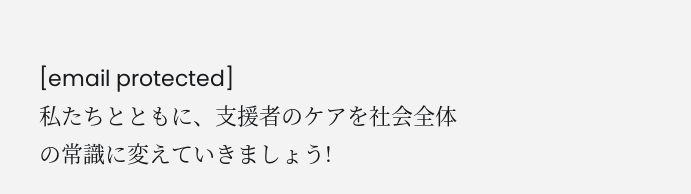[email protected]
私たちとともに、支援者のケアを社会全体の常識に変えていきましょう!